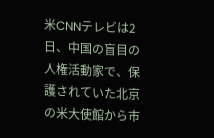米CNNテレビは2日、中国の盲目の人権活動家で、保護されていた北京の米大使館から市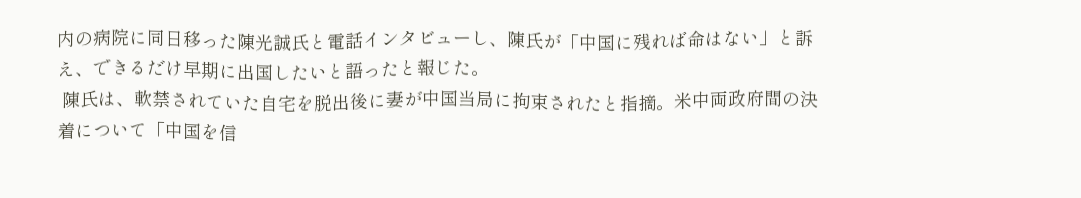内の病院に同日移った陳光誠氏と電話インタビューし、陳氏が「中国に残れば命はない」と訴え、できるだけ早期に出国したいと語ったと報じた。
 陳氏は、軟禁されていた自宅を脱出後に妻が中国当局に拘束されたと指摘。米中両政府間の決着について「中国を信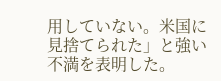用していない。米国に見捨てられた」と強い不満を表明した。